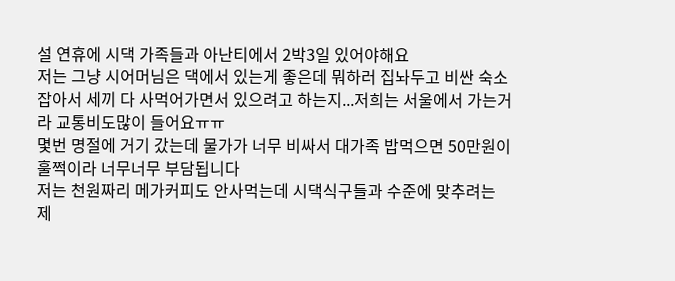설 연휴에 시댁 가족들과 아난티에서 2박3일 있어야해요
저는 그냥 시어머님은 댁에서 있는게 좋은데 뭐하러 집놔두고 비싼 숙소 잡아서 세끼 다 사먹어가면서 있으려고 하는지...저희는 서울에서 가는거라 교통비도많이 들어요ㅠㅠ
몇번 명절에 거기 갔는데 물가가 너무 비싸서 대가족 밥먹으면 50만원이 훌쩍이라 너무너무 부담됩니다
저는 천원짜리 메가커피도 안사먹는데 시댁식구들과 수준에 맞추려는 제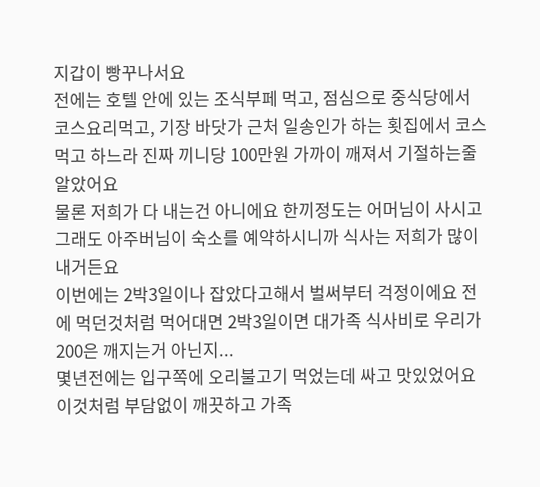지갑이 빵꾸나서요
전에는 호텔 안에 있는 조식부페 먹고, 점심으로 중식당에서 코스요리먹고, 기장 바닷가 근처 일송인가 하는 횟집에서 코스먹고 하느라 진짜 끼니당 100만원 가까이 깨져서 기절하는줄 알았어요
물론 저희가 다 내는건 아니에요 한끼정도는 어머님이 사시고 그래도 아주버님이 숙소를 예약하시니까 식사는 저희가 많이 내거든요
이번에는 2박3일이나 잡았다고해서 벌써부터 걱정이에요 전에 먹던것처럼 먹어대면 2박3일이면 대가족 식사비로 우리가 200은 깨지는거 아닌지...
몇년전에는 입구쪽에 오리불고기 먹었는데 싸고 맛있었어요 이것처럼 부담없이 깨끗하고 가족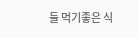들 먹기좋은 식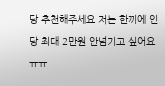당 추천해주세요 저는 한끼에 인당 최대 2만원 안넘기고 싶어요ㅠㅠ